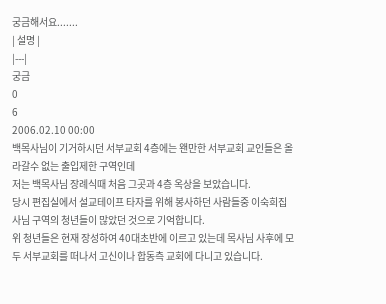궁금해서요.......
| 설명 |
|---|
궁금
0
6
2006.02.10 00:00
백목사님이 기거하시던 서부교회 4층에는 왠만한 서부교회 교인들은 올라갈수 없는 출입제한 구역인데
저는 백목사님 장례식때 처음 그곳과 4층 옥상을 보았습니다.
당시 편집실에서 설교테이프 타자를 위해 봉사하던 사람들중 이숙희집사님 구역의 청년들이 많았던 것으로 기억합니다.
위 청년들은 현재 장성하여 40대초반에 이르고 있는데 목사님 사후에 모두 서부교회를 떠나서 고신이나 합동측 교회에 다니고 있습니다.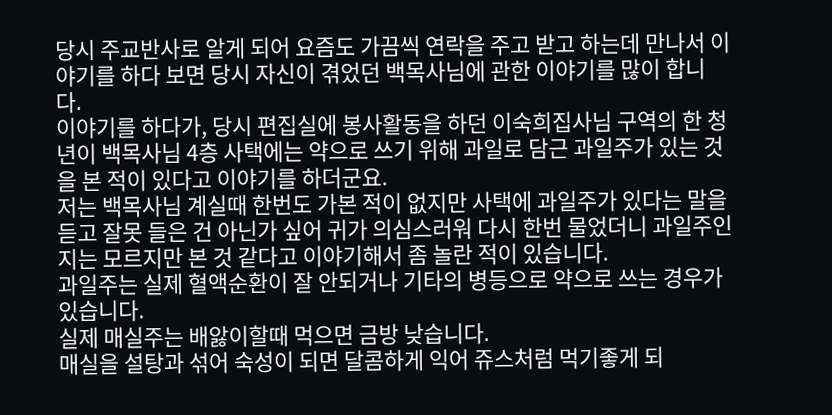당시 주교반사로 알게 되어 요즘도 가끔씩 연락을 주고 받고 하는데 만나서 이야기를 하다 보면 당시 자신이 겪었던 백목사님에 관한 이야기를 많이 합니다.
이야기를 하다가, 당시 편집실에 봉사활동을 하던 이숙희집사님 구역의 한 청년이 백목사님 4층 사택에는 약으로 쓰기 위해 과일로 담근 과일주가 있는 것을 본 적이 있다고 이야기를 하더군요.
저는 백목사님 계실때 한번도 가본 적이 없지만 사택에 과일주가 있다는 말을 듣고 잘못 들은 건 아닌가 싶어 귀가 의심스러워 다시 한번 물었더니 과일주인지는 모르지만 본 것 같다고 이야기해서 좀 놀란 적이 있습니다.
과일주는 실제 혈액순환이 잘 안되거나 기타의 병등으로 약으로 쓰는 경우가 있습니다.
실제 매실주는 배앓이할때 먹으면 금방 낮습니다.
매실을 설탕과 섞어 숙성이 되면 달콤하게 익어 쥬스처럼 먹기좋게 되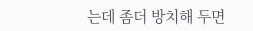는데 좀더 방치해 두면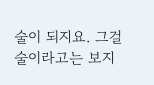술이 되지요. 그걸 술이라고는 보지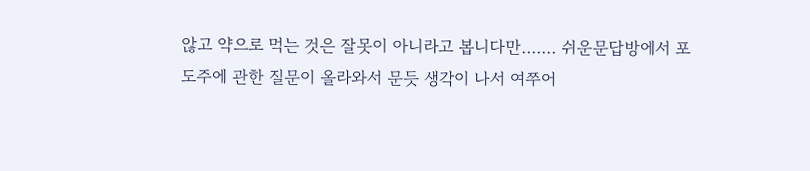않고 약으로 먹는 것은 잘못이 아니라고 봅니다만....... 쉬운문답방에서 포도주에 관한 질문이 올라와서 문듯 생각이 나서 여쭈어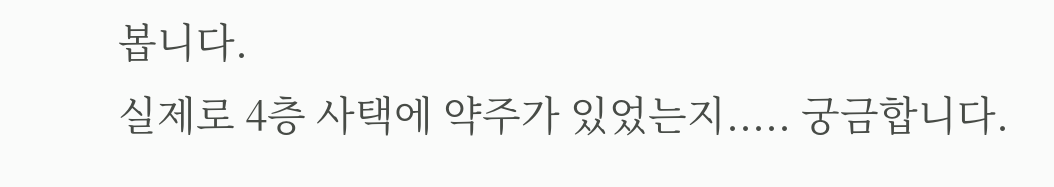봅니다.
실제로 4층 사택에 약주가 있었는지..... 궁금합니다.